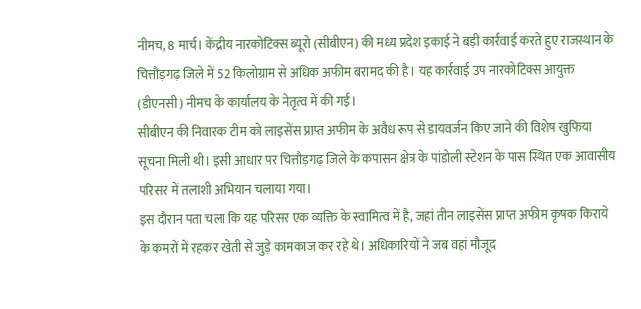नीमच, 8 मार्च। केंद्रीय नारकोटिक्स ब्यूरो (सीबीएन) की मध्य प्रदेश इकाई ने बड़ी कार्रवाई करते हुए राजस्थान के चित्तौड़गढ़ जिले में 52 किलोग्राम से अधिक अफीम बरामद की है। यह कार्रवाई उप नारकोटिक्स आयुक्त (डीएनसी) नीमच के कार्यालय के नेतृत्व में की गई।
सीबीएन की निवारक टीम को लाइसेंस प्राप्त अफीम के अवैध रूप से डायवर्जन किए जाने की विशेष खुफिया सूचना मिली थी। इसी आधार पर चित्तौड़गढ़ जिले के कपासन क्षेत्र के पांडोली स्टेशन के पास स्थित एक आवासीय परिसर में तलाशी अभियान चलाया गया।
इस दौरान पता चला कि यह परिसर एक व्यक्ति के स्वामित्व में है, जहां तीन लाइसेंस प्राप्त अफीम कृषक किराये के कमरों में रहकर खेती से जुड़े कामकाज कर रहे थे। अधिकारियों ने जब वहां मौजूद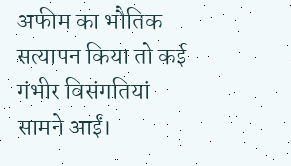अफीम का भौतिक सत्यापन किया तो कई गंभीर विसंगतियां सामने आईं।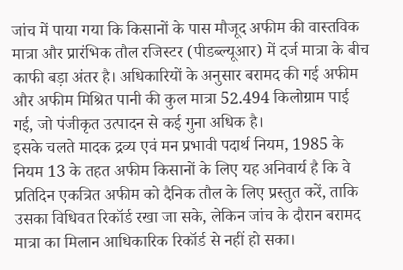जांच में पाया गया कि किसानों के पास मौजूद अफीम की वास्तविक मात्रा और प्रारंभिक तौल रजिस्टर (पीडब्ल्यूआर) में दर्ज मात्रा के बीच काफी बड़ा अंतर है। अधिकारियों के अनुसार बरामद की गई अफीम और अफीम मिश्रित पानी की कुल मात्रा 52.494 किलोग्राम पाई गई, जो पंजीकृत उत्पादन से कई गुना अधिक है।
इसके चलते मादक द्रव्य एवं मन प्रभावी पदार्थ नियम, 1985 के नियम 13 के तहत अफीम किसानों के लिए यह अनिवार्य है कि वे प्रतिदिन एकत्रित अफीम को दैनिक तौल के लिए प्रस्तुत करें, ताकि उसका विधिवत रिकॉर्ड रखा जा सके, लेकिन जांच के दौरान बरामद मात्रा का मिलान आधिकारिक रिकॉर्ड से नहीं हो सका।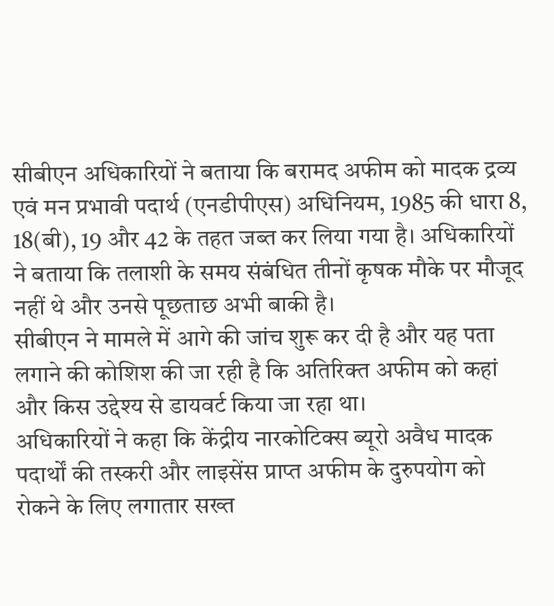सीबीएन अधिकारियों ने बताया कि बरामद अफीम को मादक द्रव्य एवं मन प्रभावी पदार्थ (एनडीपीएस) अधिनियम, 1985 की धारा 8, 18(बी), 19 और 42 के तहत जब्त कर लिया गया है। अधिकारियों ने बताया कि तलाशी के समय संबंधित तीनों कृषक मौके पर मौजूद नहीं थे और उनसे पूछताछ अभी बाकी है।
सीबीएन ने मामले में आगे की जांच शुरू कर दी है और यह पता लगाने की कोशिश की जा रही है कि अतिरिक्त अफीम को कहां और किस उद्देश्य से डायवर्ट किया जा रहा था।
अधिकारियों ने कहा कि केंद्रीय नारकोटिक्स ब्यूरो अवैध मादक पदार्थों की तस्करी और लाइसेंस प्राप्त अफीम के दुरुपयोग को रोकने के लिए लगातार सख्त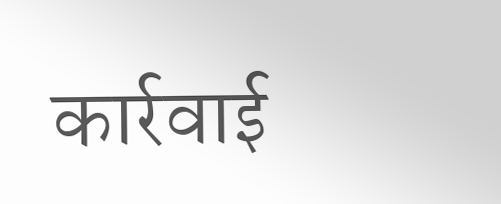कार्रवाई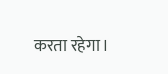करता रहेगा।